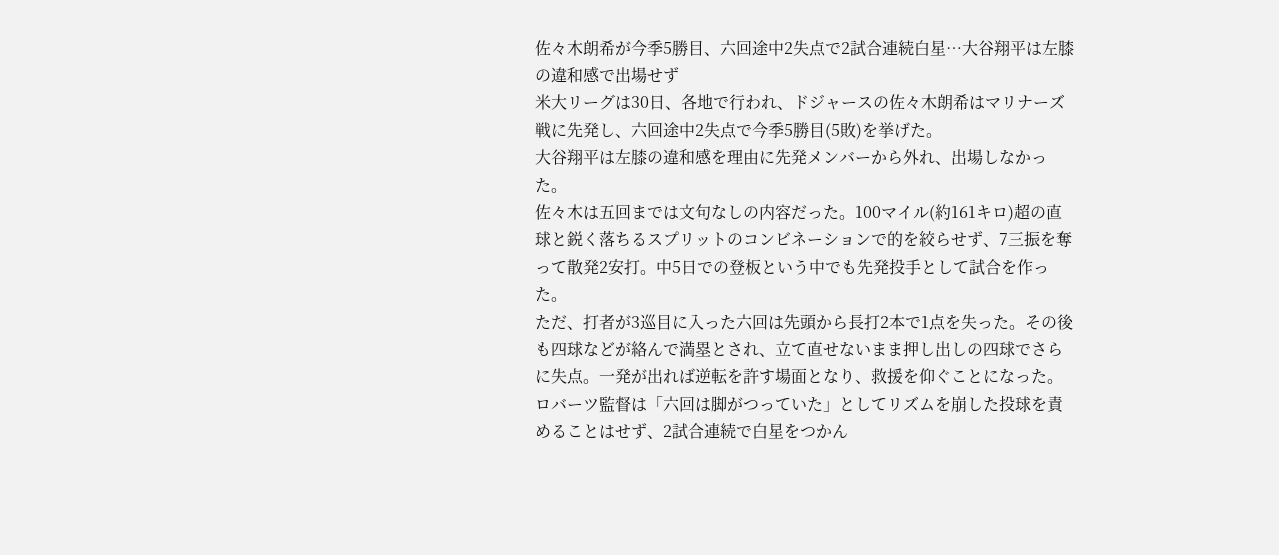佐々木朗希が今季5勝目、六回途中2失点で2試合連続白星…大谷翔平は左膝の違和感で出場せず
米大リーグは30日、各地で行われ、ドジャースの佐々木朗希はマリナーズ戦に先発し、六回途中2失点で今季5勝目(5敗)を挙げた。
大谷翔平は左膝の違和感を理由に先発メンバーから外れ、出場しなかった。
佐々木は五回までは文句なしの内容だった。100マイル(約161キロ)超の直球と鋭く落ちるスプリットのコンビネーションで的を絞らせず、7三振を奪って散発2安打。中5日での登板という中でも先発投手として試合を作った。
ただ、打者が3巡目に入った六回は先頭から長打2本で1点を失った。その後も四球などが絡んで満塁とされ、立て直せないまま押し出しの四球でさらに失点。一発が出れば逆転を許す場面となり、救援を仰ぐことになった。
ロバーツ監督は「六回は脚がつっていた」としてリズムを崩した投球を責めることはせず、2試合連続で白星をつかん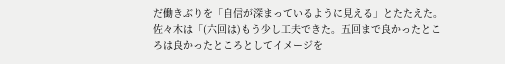だ働きぶりを「自信が深まっているように見える」とたたえた。佐々木は「(六回は)もう少し工夫できた。五回まで良かったところは良かったところとしてイメージを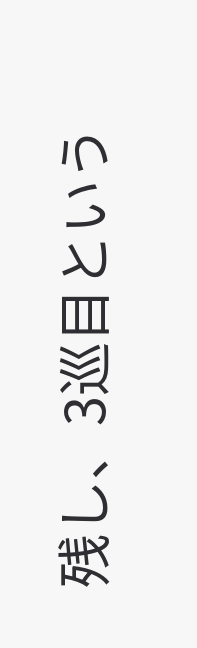残し、3巡目という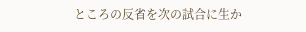ところの反省を次の試合に生か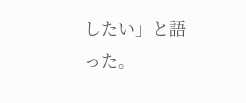したい」と語った。